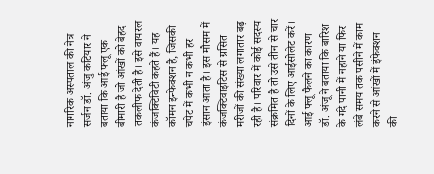नागरिक अस्पताल की नेत्र सर्जन डॉ. अंजु कटियार ने बताया कि आई फ्लू एक बीमारी है जो आंखों को बेहद तकलीफ देती है। इसे वायरल कंजक्टिविटी कहते हैं। यह कॉमन इन्फेक्शन है, जिसकी चपेट में कभी न कभी हर इंसान आता है। इस मौसम में कंजक्टिवाइटिस से ग्रसित मरीजों की संख्या लगातार बढ़ रही है। परिवार में कोई सदस्य संक्रमित है तो उसे तीन से चार दिनों के लिए आईसोलेट करें।
आई फ्लू फैलने का कारण
डॉ. अंजू ने बताया कि बारिश के गंदे पानी में नहाने या फिर लंबे समय तक पसीने में काम करने से आंखों में इंफेक्शन की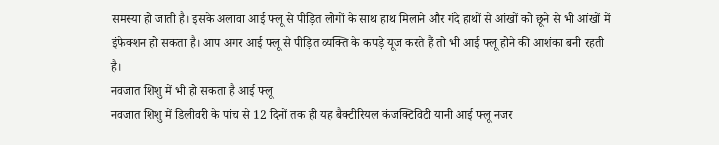समस्या हो जाती है। इसके अलावा आई फ्लू से पीड़ित लोगों के साथ हाथ मिलाने और गंदे हाथों से आंखों को छूने से भी आंखों में इंफेक्शन हो सकता है। आप अगर आई फ्लू से पीड़ित व्यक्ति के कपड़े यूज करते हैं तो भी आई फ्लू होने की आशंका बनी रहती है।
नवजात शिशु में भी हो सकता है आई फ्लू
नवजात शिशु में डिलीवरी के पांच से 12 दिनों तक ही यह बैक्टीरियल कंजक्टिविटी यानी आई फ्लू नजर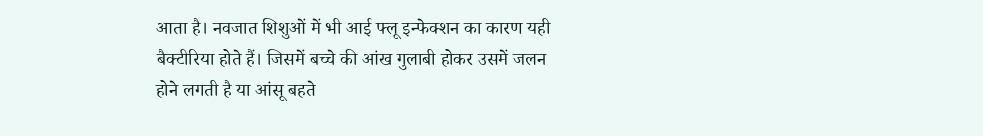आता है। नवजात शिशुओं में भी आई फ्लू इन्फेक्शन का कारण यही बैक्टीरिया होते हैं। जिसमें बच्चे की आंख गुलाबी होकर उसमें जलन होने लगती है या आंसू बहते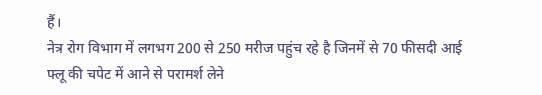हैं।
नेत्र रोग विभाग में लगभग 200 से 250 मरीज पहुंच रहे है जिनमें से 70 फीसदी आई फ्लू की चपेट में आने से परामर्श लेने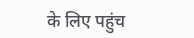के लिए पहुंच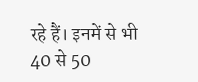रहे हैं। इनमें से भी 40 से 50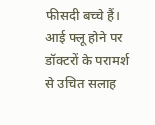फीसदी बच्चे हैं। आई फ्लू होने पर डॉक्टरों के परामर्श से उचित सलाह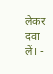लेकर दवा लें। -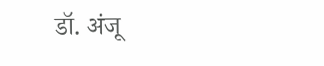डॉ. अंजू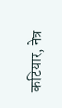कटियार, नेत्र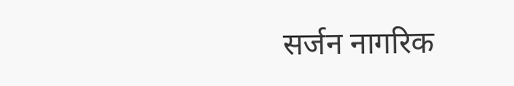सर्जन नागरिक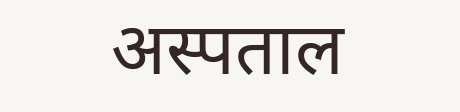अस्पताल